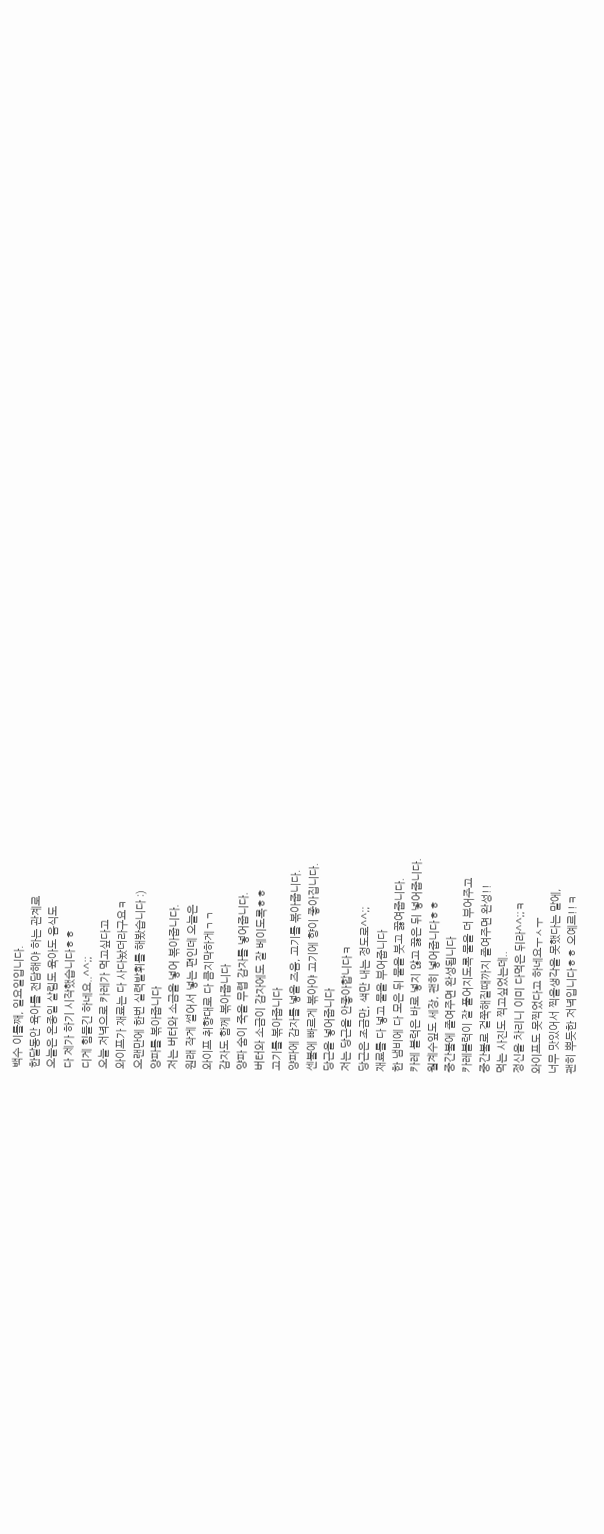백수 이틀째, 일요일입니다.
한달동안 육아를 전담해야 하는 관계로
오늘은 온종일 살림도 육아도 음식도
다 제가 하기 시작했습니다ㅎㅎ
디게 힘들긴 하네요..^^;;
오늘 저녁으로 카레가 먹고싶다고
와이프가 재료는 다 사다놨더라구요ㅋ
오랜만에 한번 실력발휘를 해봤습니다 :)
양파를 볶아줍니다
저는 버터와 소금을 넣어 볶아줍니다.
원래 작게 썰어서 넣는 편인데 오늘은
와이프 취향대로 다 큼지막하게ㄱㄱ
감자도 함께 볶아줍니다
양파 숨이 죽을 무렵 감자를 넣어줍니다.
버터와 소금이 감자에도 잘 베이도록ㅎㅎ
고기를 볶아줍니다
양파에 감자를 넣을 즈음, 고기를 볶아줍니다.
센불에 빠르게 볶아야 고기에 향이 좋아집니다.
당근을 넣어줍니다
저는 당근을 안좋아합니다ㅋ
당근은 조금만, 색만 내는 정도로^^;;
재료를 다 넣고 물을 부어줍니다
한 냄비에 다 모은 뒤 물을 붓고 끓여줍니다.
카레 블럭은 바로 넣지 않고 끓은 뒤 넣어줍니다.
월계수잎도 세장, 괜히 넣어줍니다ㅎㅎ
중간불에 졸여주면 완성됩니다
카레블럭이 잘 풀어지도록 물을 더 부어주고
중간불로 걸쭉해질때까지 졸여주면 완성!!
먹는 사진도 찍고싶었는데..
정신을 차리니 이미 다먹은 뒤라^^;;ㅋ
와이프도 못찍었다고 하네요ㅜㅅㅜ
너무 맛있어서 찍을생각을 못했다는 말에,
괜히 뿌듯한 저녁입니다ㅎㅎ 오예르!!ㅋ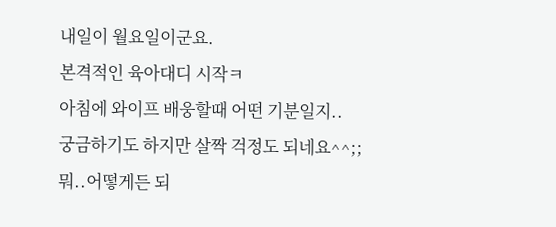내일이 월요일이군요.
본격적인 육아대디 시작ㅋ
아침에 와이프 배웅할때 어떤 기분일지..
궁금하기도 하지만 살짝 걱정도 되네요^^;;
뭐..어떻게든 되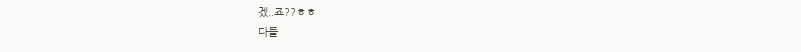겠..죠??ㅎㅎ
다들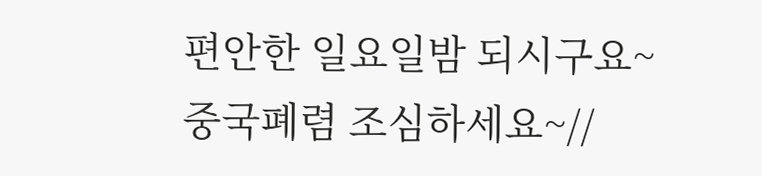편안한 일요일밤 되시구요~
중국폐렴 조심하세요~//